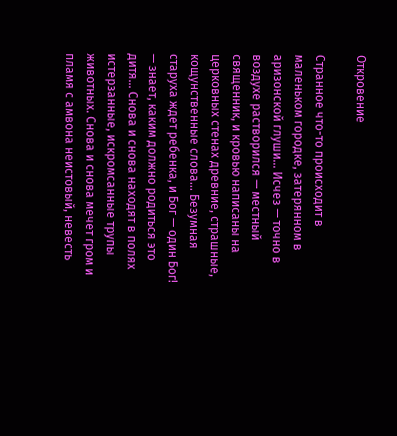Откровение

Странное что-то происходит в маленьком городке, затерянном в аризонской глуши… Исчез — точно в воздухе растворился — местный священник, и кровью написаны на церковных стенах древние, страшные, кощунственные слова… Безумная старуха ждет ребенка, и Бог — один Бог! — знает, каким должно родиться это дитя… Снова и снова находят в полях истерзанные, искромсанные трупы животных. Снова и снова мечет гром и пламя с амвона неистовый, невесть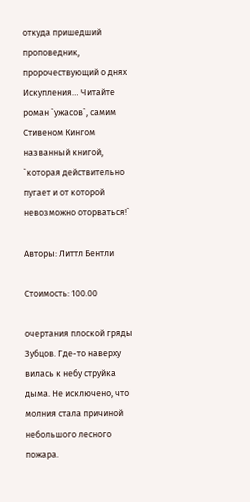откуда пришедший проповедник, пророчествующий о днях Искупления… Читайте роман `ужасов`, самим Стивеном Кингом названный книгой, `которая действительно пугает и от которой невозможно оторваться!`

Авторы: Литтл Бентли

Стоимость: 100.00

очертания плоской гряды Зубцов. Где-то наверху вилась к небу струйка дыма. Не исключено, что молния стала причиной небольшого лесного пожара.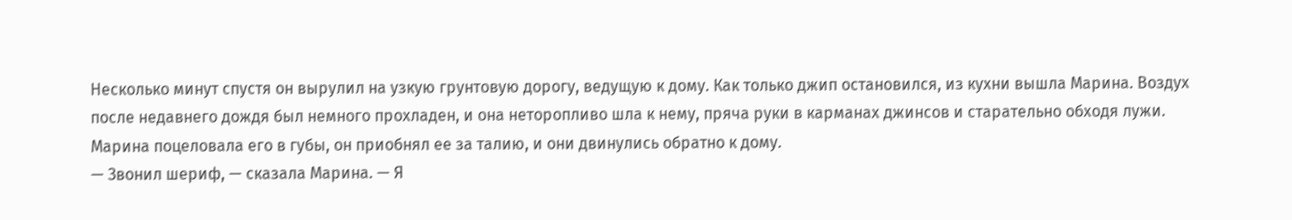Несколько минут спустя он вырулил на узкую грунтовую дорогу, ведущую к дому. Как только джип остановился, из кухни вышла Марина. Воздух после недавнего дождя был немного прохладен, и она неторопливо шла к нему, пряча руки в карманах джинсов и старательно обходя лужи. Марина поцеловала его в губы, он приобнял ее за талию, и они двинулись обратно к дому.
— Звонил шериф, — сказала Марина. — Я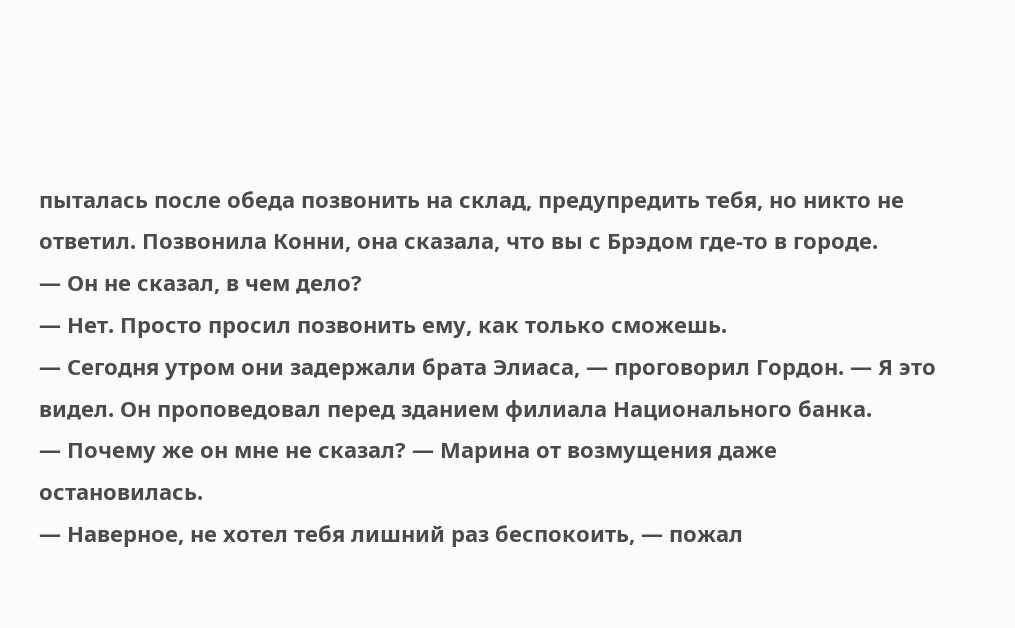пыталась после обеда позвонить на склад, предупредить тебя, но никто не ответил. Позвонила Конни, она сказала, что вы с Брэдом где-то в городе.
— Он не сказал, в чем дело?
— Нет. Просто просил позвонить ему, как только сможешь.
— Сегодня утром они задержали брата Элиаса, — проговорил Гордон. — Я это видел. Он проповедовал перед зданием филиала Национального банка.
— Почему же он мне не сказал? — Марина от возмущения даже остановилась.
— Наверное, не хотел тебя лишний раз беспокоить, — пожал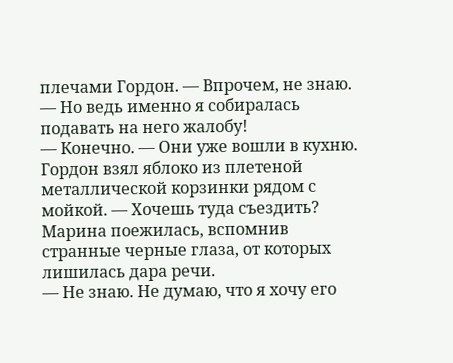плечами Гордон. — Впрочем, не знаю.
— Но ведь именно я собиралась подавать на него жалобу!
— Конечно. — Они уже вошли в кухню. Гордон взял яблоко из плетеной металлической корзинки рядом с мойкой. — Хочешь туда съездить?
Марина поежилась, вспомнив странные черные глаза, от которых лишилась дара речи.
— Не знаю. Не думаю, что я хочу его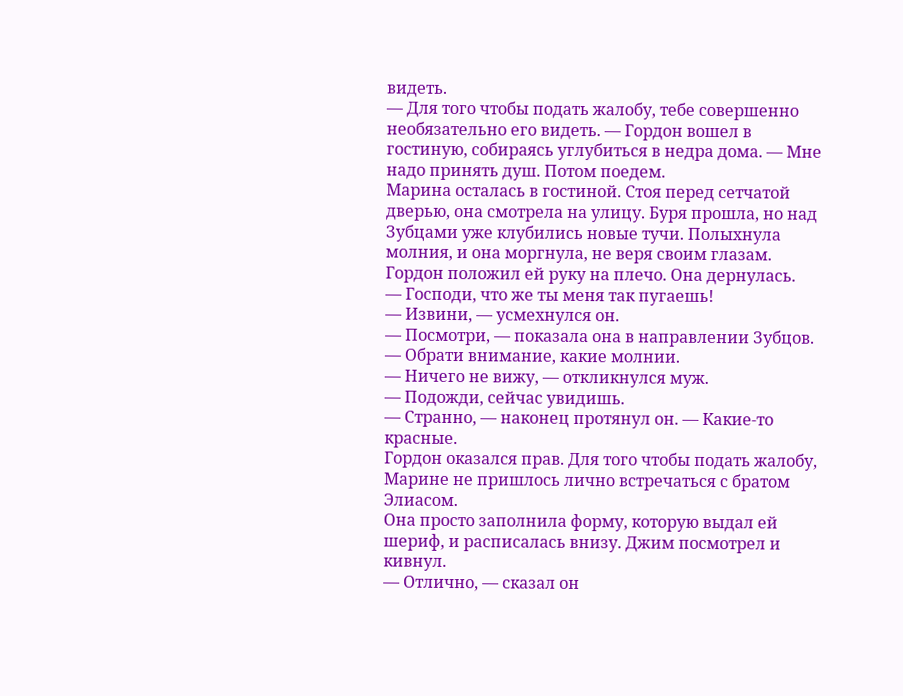видеть.
— Для того чтобы подать жалобу, тебе совершенно необязательно его видеть. — Гордон вошел в гостиную, собираясь углубиться в недра дома. — Мне надо принять душ. Потом поедем.
Марина осталась в гостиной. Стоя перед сетчатой дверью, она смотрела на улицу. Буря прошла, но над Зубцами уже клубились новые тучи. Полыхнула молния, и она моргнула, не веря своим глазам.
Гордон положил ей руку на плечо. Она дернулась.
— Господи, что же ты меня так пугаешь!
— Извини, — усмехнулся он.
— Посмотри, — показала она в направлении Зубцов. — Обрати внимание, какие молнии.
— Ничего не вижу, — откликнулся муж.
— Подожди, сейчас увидишь.
— Странно, — наконец протянул он. — Какие-то красные.
Гордон оказался прав. Для того чтобы подать жалобу, Марине не пришлось лично встречаться с братом Элиасом.
Она просто заполнила форму, которую выдал ей шериф, и расписалась внизу. Джим посмотрел и кивнул.
— Отлично, — сказал он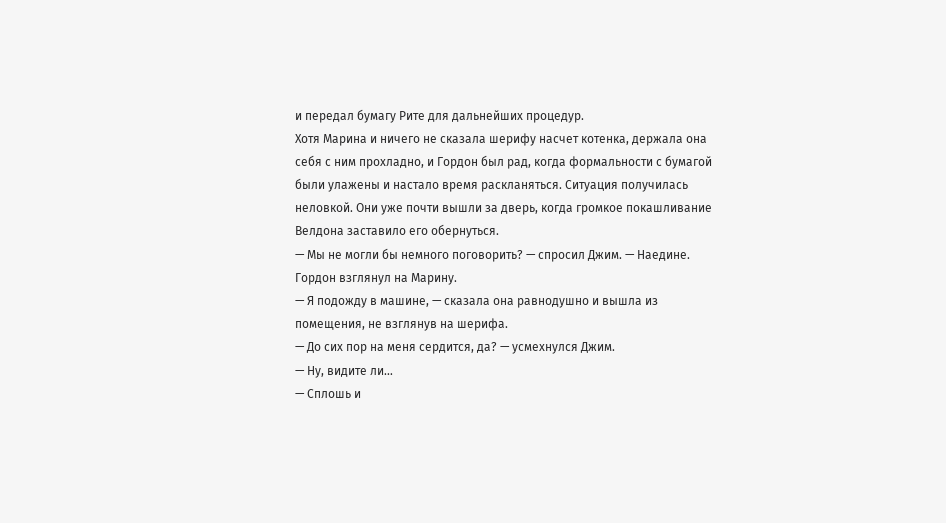и передал бумагу Рите для дальнейших процедур.
Хотя Марина и ничего не сказала шерифу насчет котенка, держала она себя с ним прохладно, и Гордон был рад, когда формальности с бумагой были улажены и настало время раскланяться. Ситуация получилась неловкой. Они уже почти вышли за дверь, когда громкое покашливание Велдона заставило его обернуться.
— Мы не могли бы немного поговорить? — спросил Джим. — Наедине.
Гордон взглянул на Марину.
— Я подожду в машине, — сказала она равнодушно и вышла из помещения, не взглянув на шерифа.
— До сих пор на меня сердится, да? — усмехнулся Джим.
— Ну, видите ли…
— Сплошь и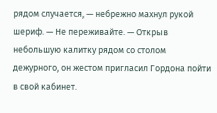рядом случается, — небрежно махнул рукой шериф. — Не переживайте. — Открыв небольшую калитку рядом со столом дежурного, он жестом пригласил Гордона пойти в свой кабинет.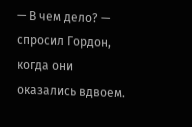— В чем дело? — спросил Гордон, когда они оказались вдвоем.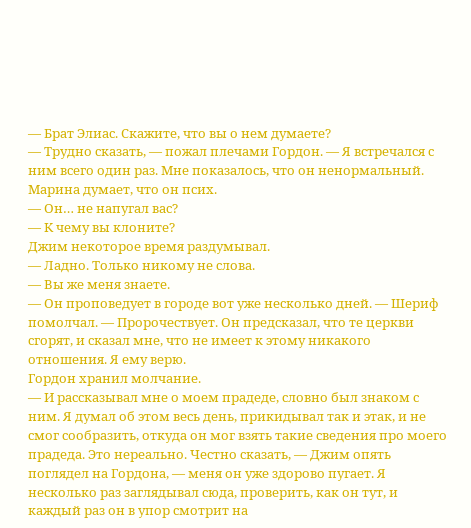— Брат Элиас. Скажите, что вы о нем думаете?
— Трудно сказать, — пожал плечами Гордон. — Я встречался с ним всего один раз. Мне показалось, что он ненормальный. Марина думает, что он псих.
— Он… не напугал вас?
— К чему вы клоните?
Джим некоторое время раздумывал.
— Ладно. Только никому не слова.
— Вы же меня знаете.
— Он проповедует в городе вот уже несколько дней. — Шериф помолчал. — Пророчествует. Он предсказал, что те церкви сгорят, и сказал мне, что не имеет к этому никакого отношения. Я ему верю.
Гордон хранил молчание.
— И рассказывал мне о моем прадеде, словно был знаком с ним. Я думал об этом весь день, прикидывал так и этак, и не смог сообразить, откуда он мог взять такие сведения про моего прадеда. Это нереально. Честно сказать, — Джим опять поглядел на Гордона, — меня он уже здорово пугает. Я несколько раз заглядывал сюда, проверить, как он тут, и каждый раз он в упор смотрит на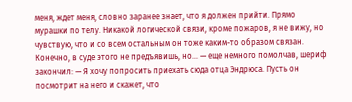меня, ждет меня, словно заранее знает, что я должен прийти. Прямо мурашки по телу. Никакой логической связи, кроме пожаров, я не вижу, но чувствую, что и со всем остальным он тоже каким-то образом связан. Конечно, в суде этого не предъявишь, но… — еще немного помолчав, шериф закончил: — Я хочу попросить приехать сюда отца Эндрюса. Пусть он посмотрит на него и скажет, что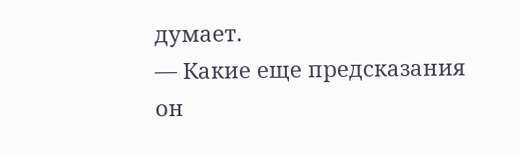думает.
— Какие еще предсказания он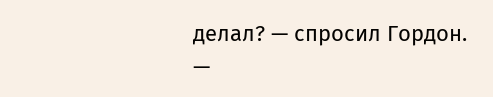делал? — спросил Гордон.
—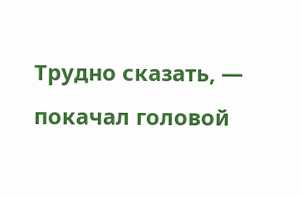Трудно сказать, — покачал головой